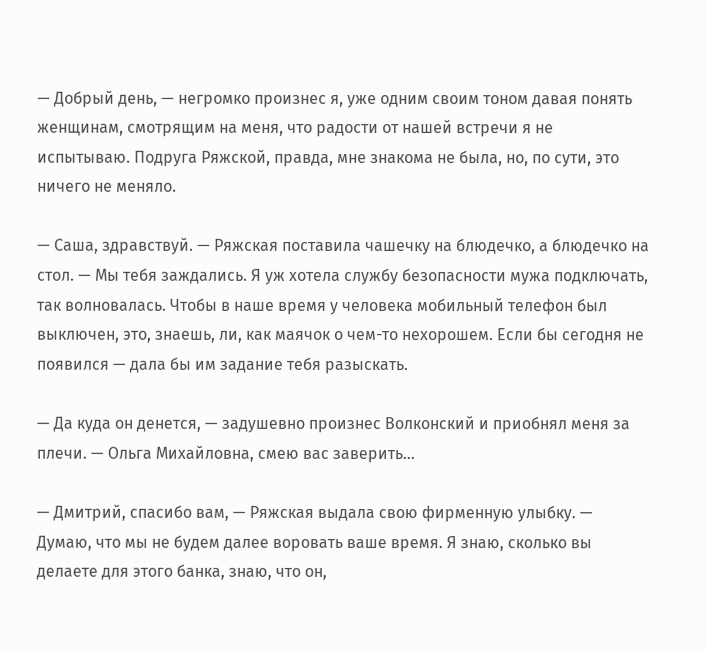— Добрый день, — негромко произнес я, уже одним своим тоном давая понять женщинам, смотрящим на меня, что радости от нашей встречи я не испытываю. Подруга Ряжской, правда, мне знакома не была, но, по сути, это ничего не меняло.

— Саша, здравствуй. — Ряжская поставила чашечку на блюдечко, а блюдечко на стол. — Мы тебя заждались. Я уж хотела службу безопасности мужа подключать, так волновалась. Чтобы в наше время у человека мобильный телефон был выключен, это, знаешь, ли, как маячок о чем-то нехорошем. Если бы сегодня не появился — дала бы им задание тебя разыскать.

— Да куда он денется, — задушевно произнес Волконский и приобнял меня за плечи. — Ольга Михайловна, смею вас заверить…

— Дмитрий, спасибо вам, — Ряжская выдала свою фирменную улыбку. — Думаю, что мы не будем далее воровать ваше время. Я знаю, сколько вы делаете для этого банка, знаю, что он,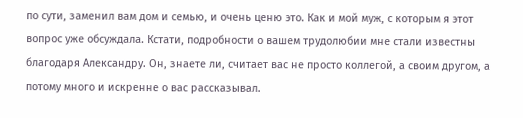по сути, заменил вам дом и семью, и очень ценю это. Как и мой муж, с которым я этот вопрос уже обсуждала. Кстати, подробности о вашем трудолюбии мне стали известны благодаря Александру. Он, знаете ли, считает вас не просто коллегой, а своим другом, а потому много и искренне о вас рассказывал.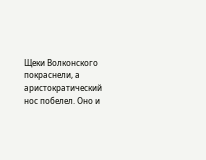Щеки Волконского покраснели, а аристократический нос побелел. Оно и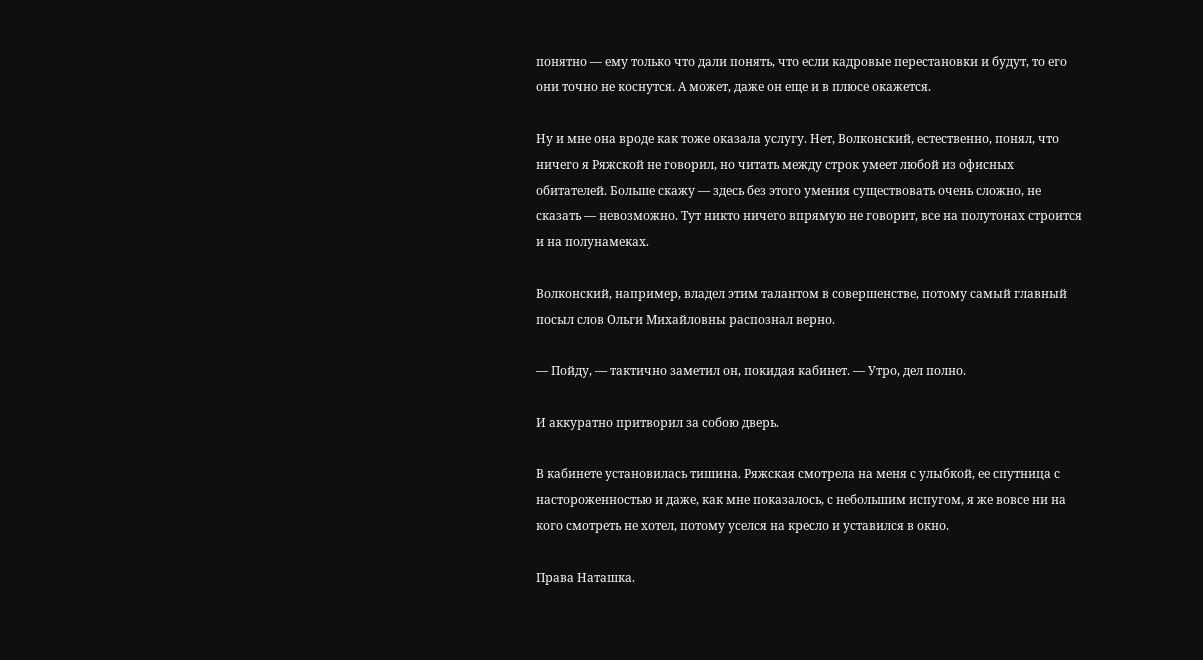понятно — ему только что дали понять, что если кадровые перестановки и будут, то его они точно не коснутся. А может, даже он еще и в плюсе окажется.

Ну и мне она вроде как тоже оказала услугу. Нет, Волконский, естественно, понял, что ничего я Ряжской не говорил, но читать между строк умеет любой из офисных обитателей. Больше скажу — здесь без этого умения существовать очень сложно, не сказать — невозможно. Тут никто ничего впрямую не говорит, все на полутонах строится и на полунамеках.

Волконский, например, владел этим талантом в совершенстве, потому самый главный посыл слов Ольги Михайловны распознал верно.

— Пойду, — тактично заметил он, покидая кабинет. — Утро, дел полно.

И аккуратно притворил за собою дверь.

В кабинете установилась тишина. Ряжская смотрела на меня с улыбкой, ее спутница с настороженностью и даже, как мне показалось, с небольшим испугом, я же вовсе ни на кого смотреть не хотел, потому уселся на кресло и уставился в окно.

Права Наташка.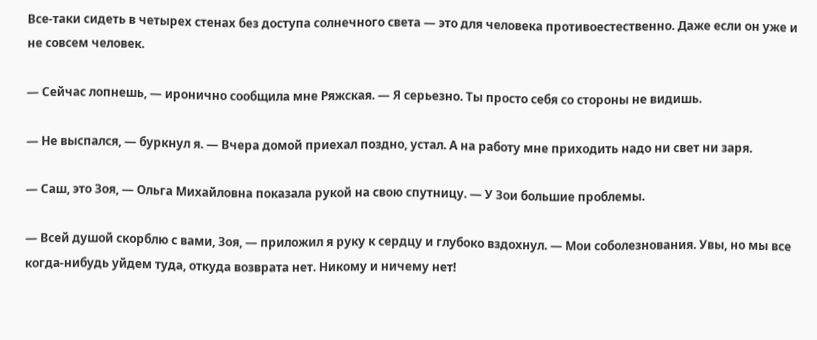Все-таки сидеть в четырех стенах без доступа солнечного света — это для человека противоестественно. Даже если он уже и не совсем человек.

— Сейчас лопнешь, — иронично сообщила мне Ряжская. — Я серьезно. Ты просто себя со стороны не видишь.

— Не выспался, — буркнул я. — Вчера домой приехал поздно, устал. А на работу мне приходить надо ни свет ни заря.

— Саш, это Зоя, — Ольга Михайловна показала рукой на свою спутницу. — У Зои большие проблемы.

— Всей душой скорблю с вами, Зоя, — приложил я руку к сердцу и глубоко вздохнул. — Мои соболезнования. Увы, но мы все когда-нибудь уйдем туда, откуда возврата нет. Никому и ничему нет!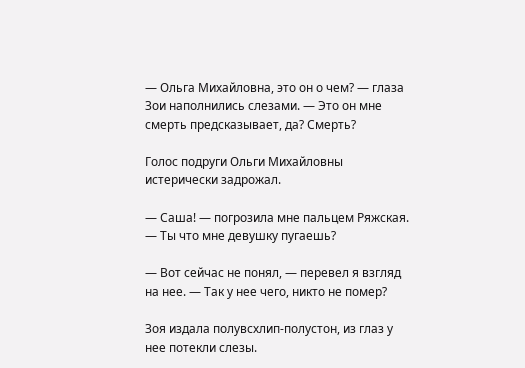— Ольга Михайловна, это он о чем? — глаза Зои наполнились слезами. — Это он мне смерть предсказывает, да? Смерть?

Голос подруги Ольги Михайловны истерически задрожал.

— Саша! — погрозила мне пальцем Ряжская. — Ты что мне девушку пугаешь?

— Вот сейчас не понял, — перевел я взгляд на нее. — Так у нее чего, никто не помер?

Зоя издала полувсхлип-полустон, из глаз у нее потекли слезы.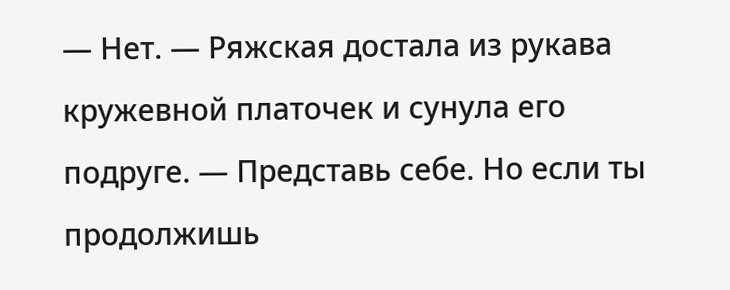— Нет. — Ряжская достала из рукава кружевной платочек и сунула его подруге. — Представь себе. Но если ты продолжишь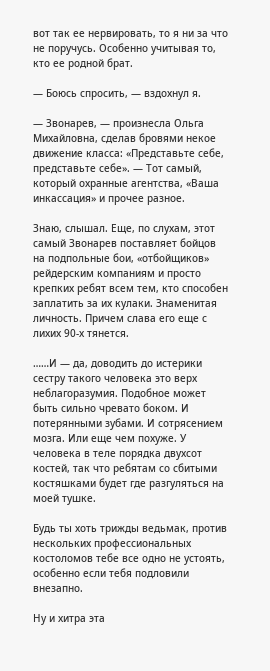вот так ее нервировать, то я ни за что не поручусь. Особенно учитывая то, кто ее родной брат.

— Боюсь спросить, — вздохнул я.

— Звонарев, — произнесла Ольга Михайловна, сделав бровями некое движение класса: «Представьте себе, представьте себе». — Тот самый, который охранные агентства, «Ваша инкассация» и прочее разное.

Знаю, слышал. Еще, по слухам, этот самый Звонарев поставляет бойцов на подпольные бои, «отбойщиков» рейдерским компаниям и просто крепких ребят всем тем, кто способен заплатить за их кулаки. Знаменитая личность. Причем слава его еще с лихих 90-х тянется.

……И — да, доводить до истерики сестру такого человека это верх неблагоразумия. Подобное может быть сильно чревато боком. И потерянными зубами. И сотрясением мозга. Или еще чем похуже. У человека в теле порядка двухсот костей, так что ребятам со сбитыми костяшками будет где разгуляться на моей тушке.

Будь ты хоть трижды ведьмак, против нескольких профессиональных костоломов тебе все одно не устоять, особенно если тебя подловили внезапно.

Ну и хитра эта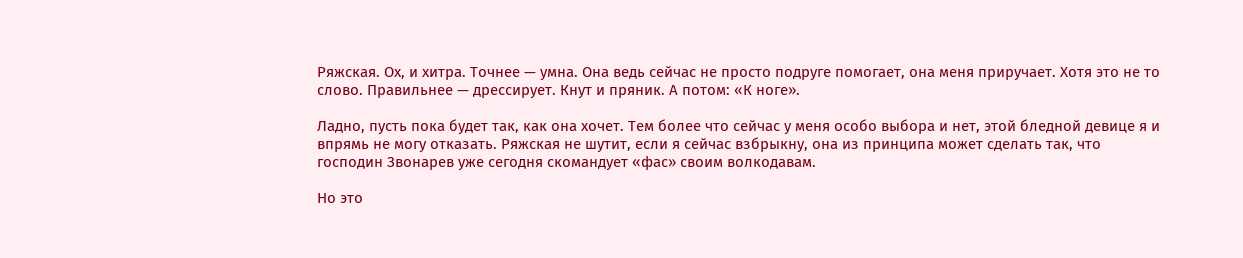Ряжская. Ох, и хитра. Точнее — умна. Она ведь сейчас не просто подруге помогает, она меня приручает. Хотя это не то слово. Правильнее — дрессирует. Кнут и пряник. А потом: «К ноге».

Ладно, пусть пока будет так, как она хочет. Тем более что сейчас у меня особо выбора и нет, этой бледной девице я и впрямь не могу отказать. Ряжская не шутит, если я сейчас взбрыкну, она из принципа может сделать так, что господин Звонарев уже сегодня скомандует «фас» своим волкодавам.

Но это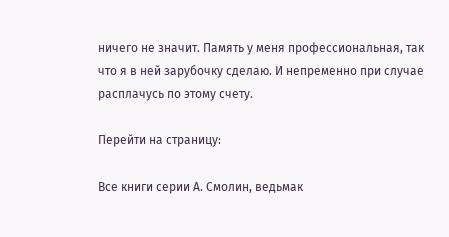ничего не значит. Память у меня профессиональная, так что я в ней зарубочку сделаю. И непременно при случае расплачусь по этому счету.

Перейти на страницу:

Все книги серии А. Смолин, ведьмак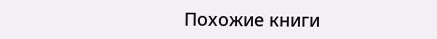Похожие книги